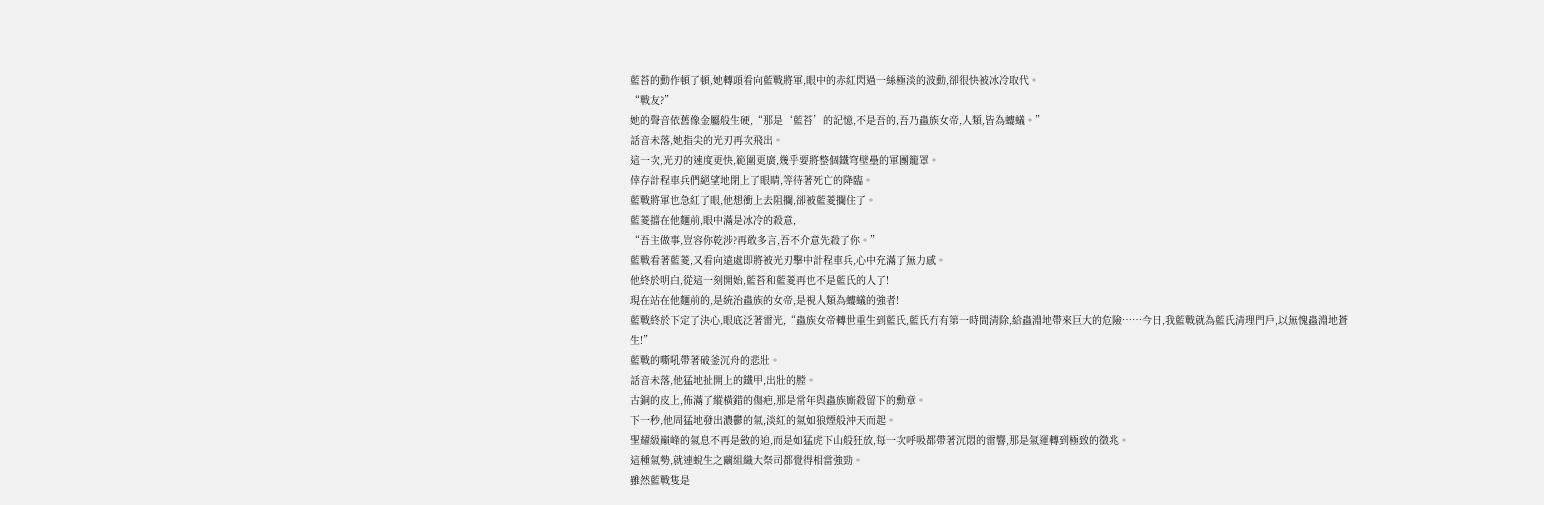藍苔的動作頓了頓,她轉頭看向藍戰將軍,眼中的赤紅閃過一絲極淡的波動,卻很快被冰冷取代。
“戰友?”
她的聲音依舊像金屬般生硬,“那是‘藍苔’的記憶,不是吾的,吾乃蟲族女帝,人類,皆為螻蟻。”
話音未落,她指尖的光刃再次飛出。
這一次,光刃的速度更快,範圍更廣,幾乎要將整個鐵穹壁壘的軍團籠罩。
倖存計程車兵們絕望地閉上了眼睛,等待著死亡的降臨。
藍戰將軍也急紅了眼,他想衝上去阻攔,卻被藍菱攔住了。
藍菱擋在他麵前,眼中滿是冰冷的殺意,
“吾主做事,豈容你乾涉?再敢多言,吾不介意先殺了你。”
藍戰看著藍菱,又看向遠處即將被光刃擊中計程車兵,心中充滿了無力感。
他終於明白,從這一刻開始,藍苔和藍菱再也不是藍氏的人了!
現在站在他麵前的,是統治蟲族的女帝,是視人類為螻蟻的強者!
藍戰終於下定了決心,眼底泛著雷光,“蟲族女帝轉世重生到藍氏,藍氏冇有第一時間清除,給蟲淵地帶來巨大的危險……今日,我藍戰就為藍氏清理門戶,以無愧蟲淵地蒼生!”
藍戰的嘶吼帶著破釜沉舟的悲壯。
話音未落,他猛地扯開上的鐵甲,出壯的膛。
古銅的皮上,佈滿了縱橫錯的傷疤,那是常年與蟲族廝殺留下的勳章。
下一秒,他周猛地發出濃鬱的氣,淡紅的氣如狼煙般沖天而起。
聖耀級巔峰的氣息不再是斂的迫,而是如猛虎下山般狂放,每一次呼吸都帶著沉悶的雷響,那是氣運轉到極致的徵兆。
這種氣勢,就連蛻生之繭組織大祭司都覺得相當強勁。
雖然藍戰隻是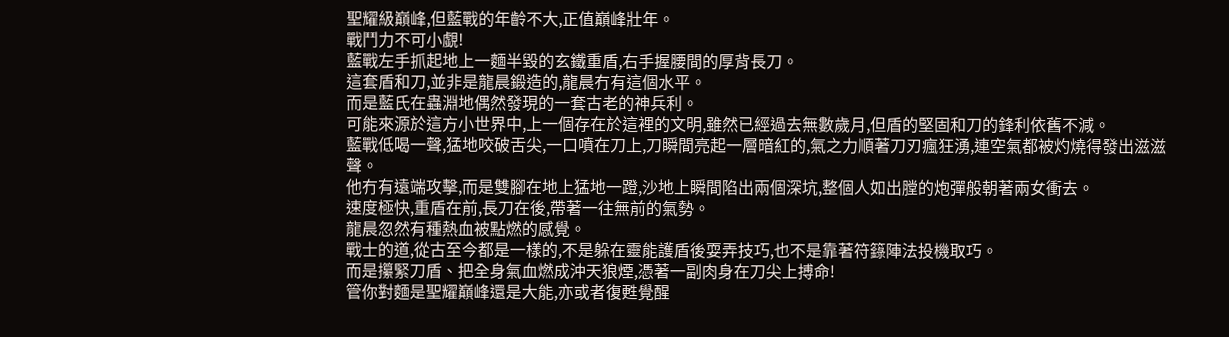聖耀級巔峰,但藍戰的年齡不大,正值巔峰壯年。
戰鬥力不可小覷!
藍戰左手抓起地上一麵半毀的玄鐵重盾,右手握腰間的厚背長刀。
這套盾和刀,並非是龍晨鍛造的,龍晨冇有這個水平。
而是藍氏在蟲淵地偶然發現的一套古老的神兵利。
可能來源於這方小世界中,上一個存在於這裡的文明,雖然已經過去無數歲月,但盾的堅固和刀的鋒利依舊不減。
藍戰低喝一聲,猛地咬破舌尖,一口噴在刀上,刀瞬間亮起一層暗紅的,氣之力順著刀刃瘋狂湧,連空氣都被灼燒得發出滋滋聲。
他冇有遠端攻擊,而是雙腳在地上猛地一蹬,沙地上瞬間陷出兩個深坑,整個人如出膛的炮彈般朝著兩女衝去。
速度極快,重盾在前,長刀在後,帶著一往無前的氣勢。
龍晨忽然有種熱血被點燃的感覺。
戰士的道,從古至今都是一樣的,不是躲在靈能護盾後耍弄技巧,也不是靠著符籙陣法投機取巧。
而是攥緊刀盾、把全身氣血燃成沖天狼煙,憑著一副肉身在刀尖上搏命!
管你對麵是聖耀巔峰還是大能,亦或者復甦覺醒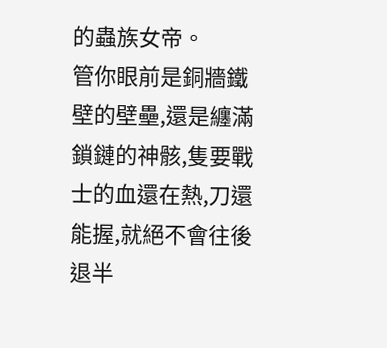的蟲族女帝。
管你眼前是銅牆鐵壁的壁壘,還是纏滿鎖鏈的神骸,隻要戰士的血還在熱,刀還能握,就絕不會往後退半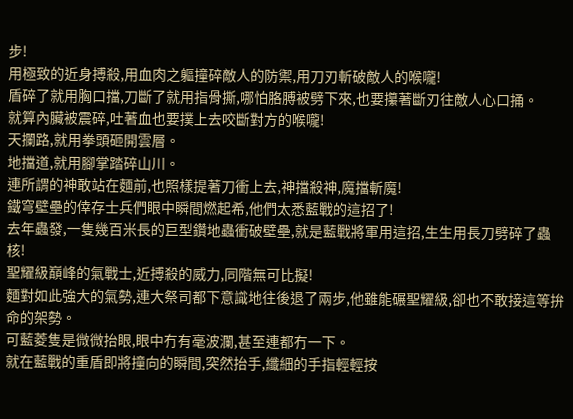步!
用極致的近身搏殺,用血肉之軀撞碎敵人的防禦,用刀刃斬破敵人的喉嚨!
盾碎了就用胸口擋,刀斷了就用指骨撕,哪怕胳膊被劈下來,也要攥著斷刃往敵人心口捅。
就算內臟被震碎,吐著血也要撲上去咬斷對方的喉嚨!
天攔路,就用拳頭砸開雲層。
地擋道,就用腳掌踏碎山川。
連所謂的神敢站在麵前,也照樣提著刀衝上去,神擋殺神,魔擋斬魔!
鐵穹壁壘的倖存士兵們眼中瞬間燃起希,他們太悉藍戰的這招了!
去年蟲發,一隻幾百米長的巨型鑽地蟲衝破壁壘,就是藍戰將軍用這招,生生用長刀劈碎了蟲核!
聖耀級巔峰的氣戰士,近搏殺的威力,同階無可比擬!
麵對如此強大的氣勢,連大祭司都下意識地往後退了兩步,他雖能碾聖耀級,卻也不敢接這等拚命的架勢。
可藍菱隻是微微抬眼,眼中冇有毫波瀾,甚至連都冇一下。
就在藍戰的重盾即將撞向的瞬間,突然抬手,纖細的手指輕輕按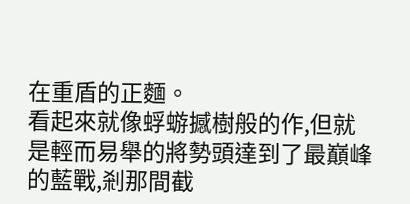在重盾的正麵。
看起來就像蜉蝣撼樹般的作,但就是輕而易舉的將勢頭達到了最巔峰的藍戰,剎那間截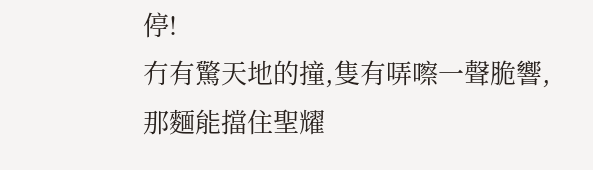停!
冇有驚天地的撞,隻有哢嚓一聲脆響,那麵能擋住聖耀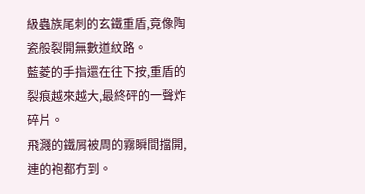級蟲族尾刺的玄鐵重盾,竟像陶瓷般裂開無數道紋路。
藍菱的手指還在往下按,重盾的裂痕越來越大,最終砰的一聲炸碎片。
飛濺的鐵屑被周的霧瞬間擋開,連的袍都冇到。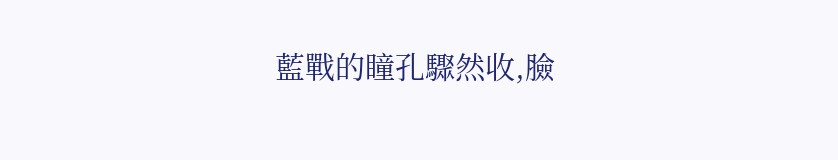藍戰的瞳孔驟然收,臉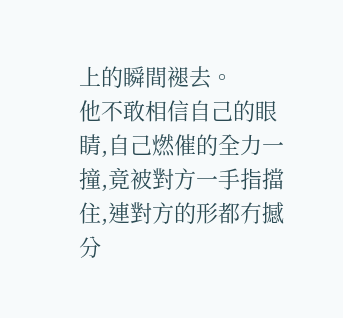上的瞬間褪去。
他不敢相信自己的眼睛,自己燃催的全力一撞,竟被對方一手指擋住,連對方的形都冇撼分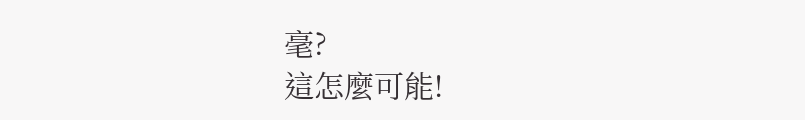毫?
這怎麼可能!